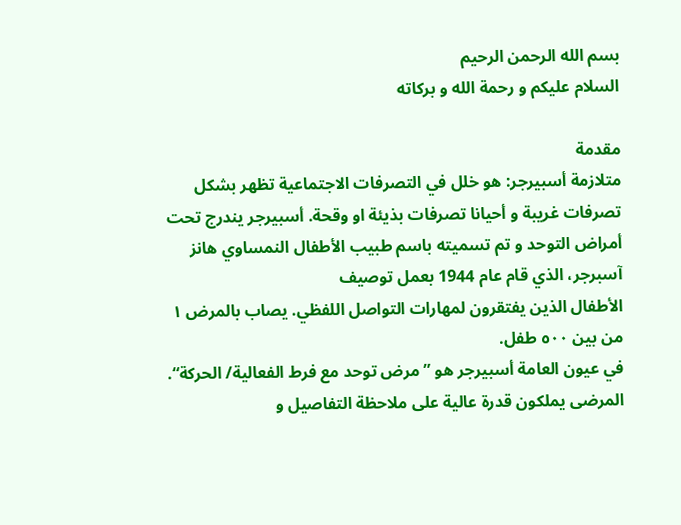بسم الله الرحمن الرحيم
السلام عليكم و رحمة الله و بركاته

مقدمة
متلازمة أسبيرجر: هو خلل في التصرفات الاجتماعية تظهر بشكل تصرفات غريبة و أحيانا تصرفات بذيئة او وقحة. أسبيرجر يندرج تحت أمراض التوحد و تم تسميته باسم طبيب الأطفال النمساوي هانز آسبرجر، الذي قام عام 1944 بعمل توصيف
الأطفال الذين يفتقرون لمهارات التواصل اللفظي. يصاب بالمرض ١ من بين ٥٠٠ طفل.
في عيون العامة أسبيرجر هو ”مرض توحد مع فرط الفعالية/ الحركة“. المرضى يملكون قدرة عالية على ملاحظة التفاصيل و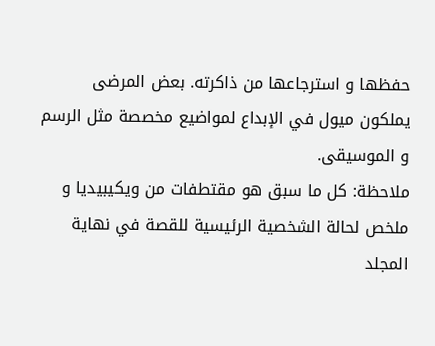حفظها و استرجاعها من ذاكرته. بعض المرضى يملكون ميول في الإبداع لمواضيع مخصصة مثل الرسم و الموسيقى.
ملاحظة: كل ما سبق هو مقتطفات من ويكيبيديا و ملخص لحالة الشخصية الرئيسية للقصة في نهاية المجلد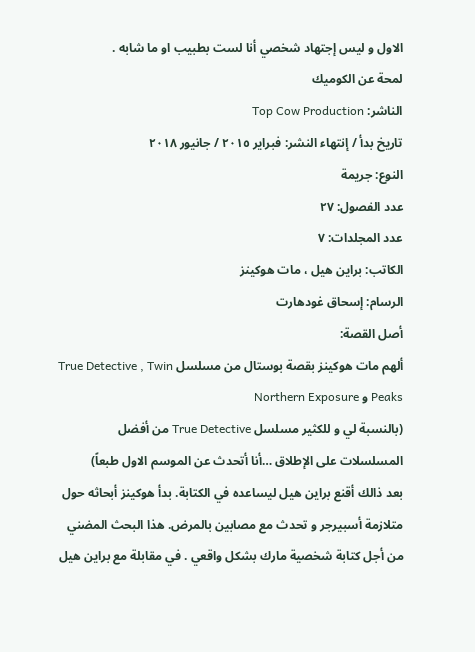الاول و ليس إجتهاد شخصي أنا لست بطبيب او ما شابه .
لمحة عن الكوميك
الناشر: Top Cow Production
تاريخ بدأ / إنتهاء النشر: فبراير ٢٠١٥ / جانيور ٢٠١٨
النوع: جريمة
عدد الفصول: ٢٧
عدد المجلدات: ٧
الكاتب: براين هيل ، مات هوكينز
الرسام: إسحاق غودهارت
أصل القصة:
ألهم مات هوكينز بقصة بوستال من مسلسل True Detective , Twin Peaks و Northern Exposure
(بالنسبة لي و للكثير مسلسل True Detective من أفضل المسلسلات على الإطلاق …أنا أتحدث عن الموسم الاول طبعاً)
بعد ذالك أقنع براين هيل ليساعده في الكتابة. بدأ هوكينز أبحاثه حول متلازمة أسبيرجر و تحدث مع مصابين بالمرض. هذا البحث المضني من أجل كتابة شخصية مارك بشكل واقعي . في مقابلة مع براين هيل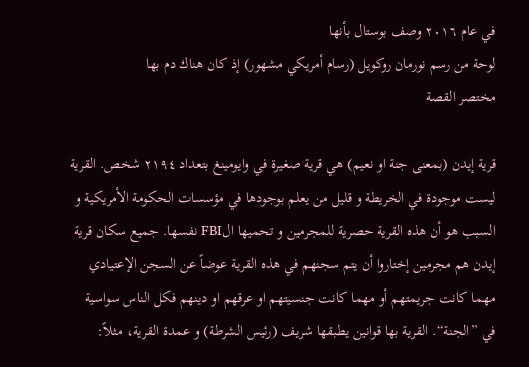في عام ٢٠١٦ وصف بوستال بأنها
لوحة من رسم نورمان روكويل (رسام أمريكي مشهور) إذ كان هناك دم بها
مختصر القصة

قرية إيدن (بمعنى جنة او نعيم) هي قرية صغيرة في وايومينغ بتعداد ٢١٩٤ شخص. القرية ليست موجودة في الخريطة و قليل من يعلم بوجودها في مؤسسات الحكومة الأمريكية و السبب هو أن هذه القرية حصرية للمجرمين و تحميها الFBI نفسها. جميع سكان قرية إيدن هم مجرمين إختاروا أن يتم سجنهم في هذه القرية عوضاً عن السجن الإعتيادي مهما كانت جريمتهم أو مهما كانت جنسيتهم او عرقهم او دينهم فكل الناس سواسية في ”الجنة“. القرية بها قوانين يطبقها شريف (رئيس الشرطة) و عمدة القرية، مثلاً: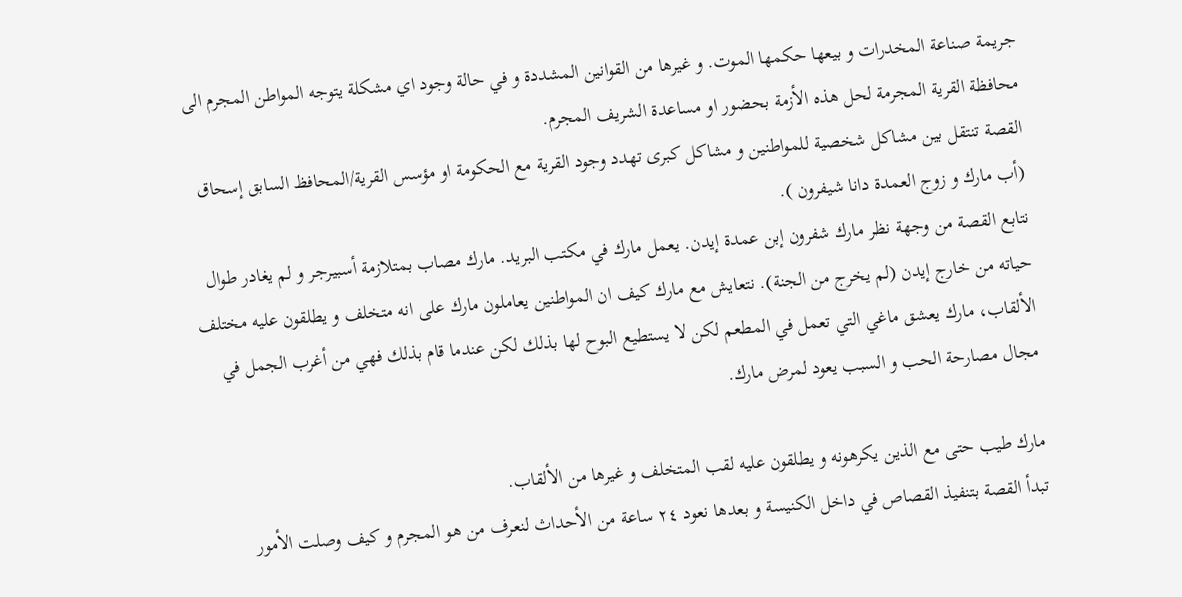جريمة صناعة المخدرات و بيعها حكمها الموت. و غيرها من القوانين المشددة و في حالة وجود اي مشكلة يتوجه المواطن المجرم الى محافظة القرية المجرمة لحل هذه الأزمة بحضور او مساعدة الشريف المجرم.
القصة تنتقل بين مشاكل شخصية للمواطنين و مشاكل كبرى تهدد وجود القرية مع الحكومة او مؤسس القرية/المحافظ السابق إسحاق (أب مارك و زوج العمدة دانا شيفرون ).
نتابع القصة من وجهة نظر مارك شفرون إبن عمدة إيدن. يعمل مارك في مكتب البريد. مارك مصاب بمتلازمة أسبيرجر و لم يغادر طوال حياته من خارج إيدن (لم يخرج من الجنة). نتعايش مع مارك كيف ان المواطنين يعاملون مارك على انه متخلف و يطلقون عليه مختلف الألقاب، مارك يعشق ماغي التي تعمل في المطعم لكن لا يستطيع البوح لها بذلك لكن عندما قام بذلك فهي من أغرب الجمل في مجال مصارحة الحب و السبب يعود لمرض مارك.

مارك طيب حتى مع الذين يكرهونه و يطلقون عليه لقب المتخلف و غيرها من الألقاب.
تبدأ القصة بتنفيذ القصاص في داخل الكنيسة و بعدها نعود ٢٤ ساعة من الأحداث لنعرف من هو المجرم و كيف وصلت الأمور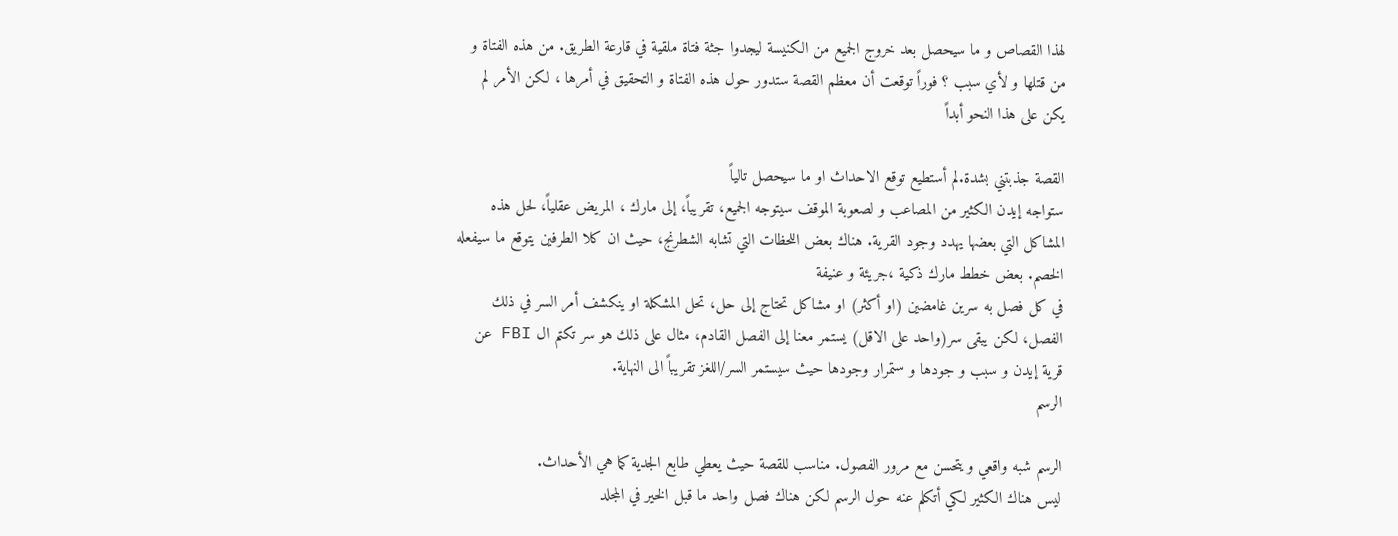لهذا القصاص و ما سيحصل بعد خروج الجميع من الكنيسة ليجدوا جثة فتاة ملقية في قارعة الطريق. من هذه الفتاة و من قتلها و لأي سبب ؟ فوراً توقعت أن معظم القصة ستدور حول هذه الفتاة و التحقيق في أمرها ، لكن الأمر لم يكن على هذا النحو أبداً

القصة جذبتني بشدة.لم أستطيع توقع الاحداث او ما سيحصل تالياً
ستواجه إيدن الكثير من المصاعب و لصعوبة الموقف سيتوجه الجميع، تقريباً، إلى مارك ، المريض عقلياً، لحل هذه المشاكل التي بعضها يهدد وجود القرية. هناك بعض اللحظات التي تشابه الشطرنج، حيث ان كلا الطرفين يتوقع ما سيفعله الخصم. بعض خطط مارك ذكية ،جريئة و عنيفة
في كل فصل به سرين غامضين (او أكثر) او مشاكل تحتاج إلى حل، تحل المشكلة او ينكشف أمر السر في ذلك الفصل، لكن يبقى سر(واحد على الاقل) يستمر معنا إلى الفصل القادم، مثال على ذلك هو سر تكتم ال FBI عن قرية إيدن و سبب و جودها و ستمرار وجودها حيث سيستمر السر/اللغز تقريباً الى النهاية.
الرسم

الرسم شبه واقعي و يتحسن مع مرور الفصول. مناسب للقصة حيث يعطي طابع الجدية كما هي الأحداث.
ليس هناك الكثير لكي أتكلم عنه حول الرسم لكن هناك فصل واحد ما قبل الخير في المجلد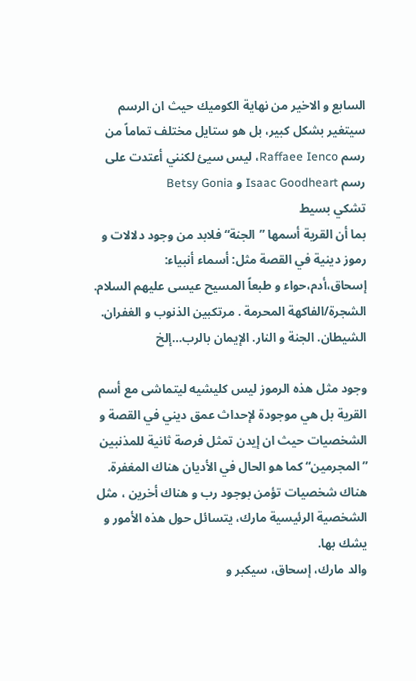السابع و الاخير من نهاية الكوميك حيث ان الرسم سيتغير بشكل كبير، بل هو ستايل مختلف تماماً من رسم Raffaee Ienco، ليس سيئ لكنني أعتدت على رسم Isaac Goodheart و Betsy Gonia
تشكي بسيط
بما أن القرية أسمها ”الجنة“ فلابد من وجود دلالات و رموز دينية في القصة مثل: أسماء أنبياء: إسحاق،أدم،حواء و طبعاً المسيح عيسى عليهم السلام. الشجرة/الفاكهة المحرمة . مرتكبين الذنوب و الغفران. الشيطان. الجنة و النار. الإيمان بالرب…إلخ

وجود مثل هذه الرموز ليس كليشيه ليتماشى مع أسم القرية بل هي موجودة لإحداث عمق ديني في القصة و الشخصيات حيث ان إيدن تمثل فرصة ثانية للمذنبين ”المجرمين“ كما هو الحال في الأديان هناك المغفرة. هناك شخصيات تؤمن بوجود رب و هناك أخرين ، مثل الشخصية الرئيسية مارك، يتسائل حول هذه الأمور و يشك بها.
والد مارك، إسحاق، سيكبر و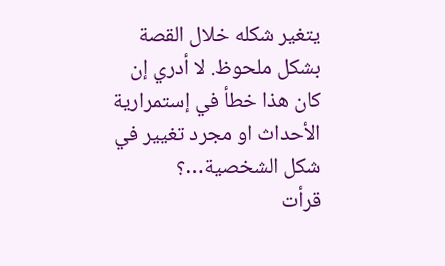يتغير شكله خلال القصة بشكل ملحوظ. لا أدري إن كان هذا خطأ في إستمرارية الأحداث او مجرد تغيير في شكل الشخصية…؟
قرأت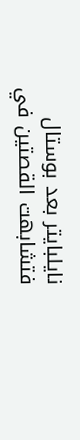نايلبايتر بعد بوستال فتشابهت القصتين في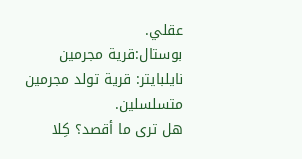عقلي.
بوستال:قرية مجرمين
نايلبايتر: قرية تولد مجرمين متسلسلين.
هل ترى ما أقصد؟ كِلا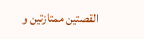القصتين ممتازتين و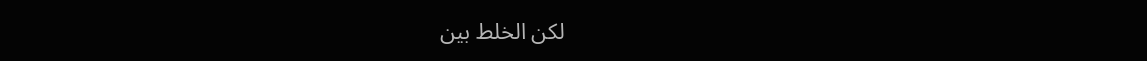لكن الخلط بين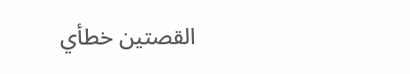القصتين خطأي